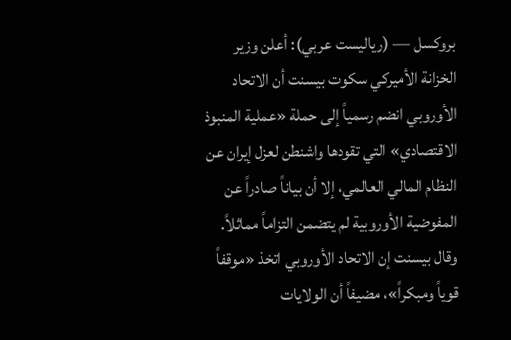بروكسل — (رياليست عربي): أعلن وزير الخزانة الأميركي سكوت بيسنت أن الاتحاد الأوروبي انضم رسمياً إلى حملة «عملية المنبوذ الاقتصادي» التي تقودها واشنطن لعزل إيران عن النظام المالي العالمي، إلا أن بياناً صادراً عن المفوضية الأوروبية لم يتضمن التزاماً مماثلاً.
وقال بيسنت إن الاتحاد الأوروبي اتخذ «موقفاً قوياً ومبكراً»، مضيفاً أن الولايات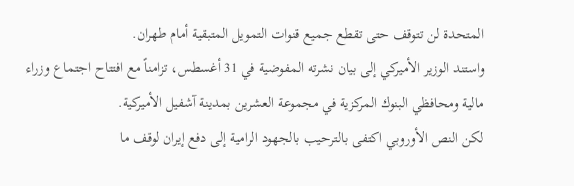المتحدة لن تتوقف حتى تقطع جميع قنوات التمويل المتبقية أمام طهران.
واستند الوزير الأميركي إلى بيان نشرته المفوضية في 31 أغسطس، تزامناً مع افتتاح اجتماع وزراء مالية ومحافظي البنوك المركزية في مجموعة العشرين بمدينة آشفيل الأميركية.
لكن النص الأوروبي اكتفى بالترحيب بالجهود الرامية إلى دفع إيران لوقف ما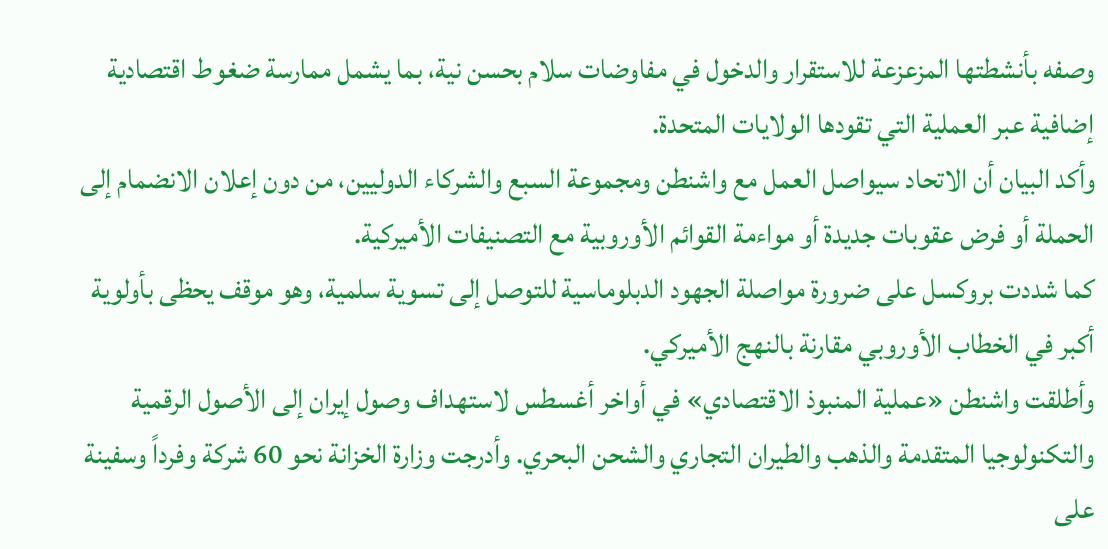وصفه بأنشطتها المزعزعة للاستقرار والدخول في مفاوضات سلام بحسن نية، بما يشمل ممارسة ضغوط اقتصادية إضافية عبر العملية التي تقودها الولايات المتحدة.
وأكد البيان أن الاتحاد سيواصل العمل مع واشنطن ومجموعة السبع والشركاء الدوليين، من دون إعلان الانضمام إلى الحملة أو فرض عقوبات جديدة أو مواءمة القوائم الأوروبية مع التصنيفات الأميركية.
كما شددت بروكسل على ضرورة مواصلة الجهود الدبلوماسية للتوصل إلى تسوية سلمية، وهو موقف يحظى بأولوية أكبر في الخطاب الأوروبي مقارنة بالنهج الأميركي.
وأطلقت واشنطن «عملية المنبوذ الاقتصادي» في أواخر أغسطس لاستهداف وصول إيران إلى الأصول الرقمية والتكنولوجيا المتقدمة والذهب والطيران التجاري والشحن البحري. وأدرجت وزارة الخزانة نحو 60 شركة وفرداً وسفينة على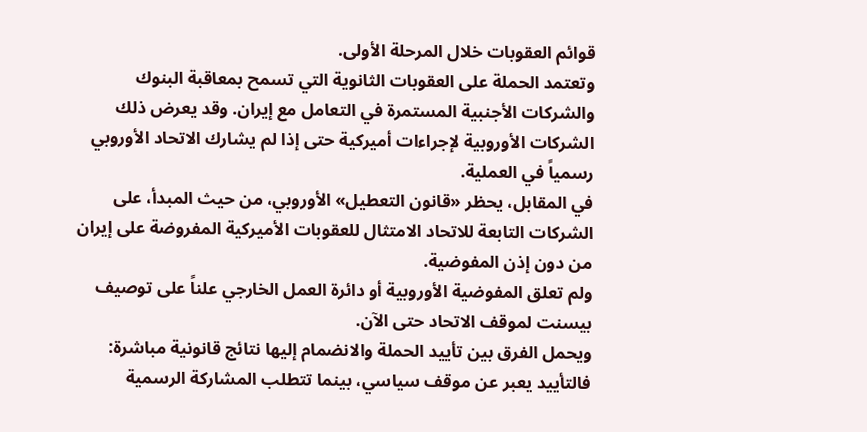قوائم العقوبات خلال المرحلة الأولى.
وتعتمد الحملة على العقوبات الثانوية التي تسمح بمعاقبة البنوك والشركات الأجنبية المستمرة في التعامل مع إيران. وقد يعرض ذلك الشركات الأوروبية لإجراءات أميركية حتى إذا لم يشارك الاتحاد الأوروبي رسمياً في العملية.
في المقابل، يحظر «قانون التعطيل» الأوروبي، من حيث المبدأ، على الشركات التابعة للاتحاد الامتثال للعقوبات الأميركية المفروضة على إيران من دون إذن المفوضية.
ولم تعلق المفوضية الأوروبية أو دائرة العمل الخارجي علناً على توصيف بيسنت لموقف الاتحاد حتى الآن.
ويحمل الفرق بين تأييد الحملة والانضمام إليها نتائج قانونية مباشرة: فالتأييد يعبر عن موقف سياسي، بينما تتطلب المشاركة الرسمية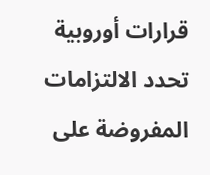قرارات أوروبية تحدد الالتزامات المفروضة على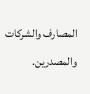المصارف والشركات والمصدرين.